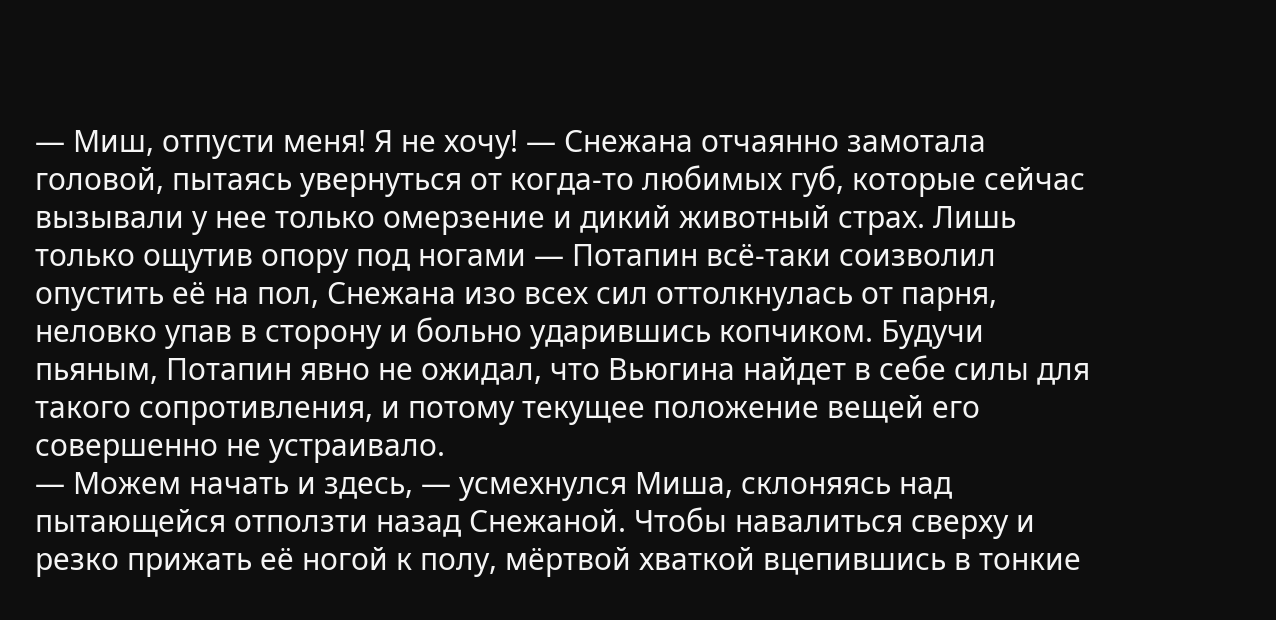— Миш, отпусти меня! Я не хочу! — Снежана отчаянно замотала головой, пытаясь увернуться от когда-то любимых губ, которые сейчас вызывали у нее только омерзение и дикий животный страх. Лишь только ощутив опору под ногами — Потапин всё-таки соизволил опустить её на пол, Снежана изо всех сил оттолкнулась от парня, неловко упав в сторону и больно ударившись копчиком. Будучи пьяным, Потапин явно не ожидал, что Вьюгина найдет в себе силы для такого сопротивления, и потому текущее положение вещей его совершенно не устраивало.
— Можем начать и здесь, — усмехнулся Миша, склоняясь над пытающейся отползти назад Снежаной. Чтобы навалиться сверху и резко прижать её ногой к полу, мёртвой хваткой вцепившись в тонкие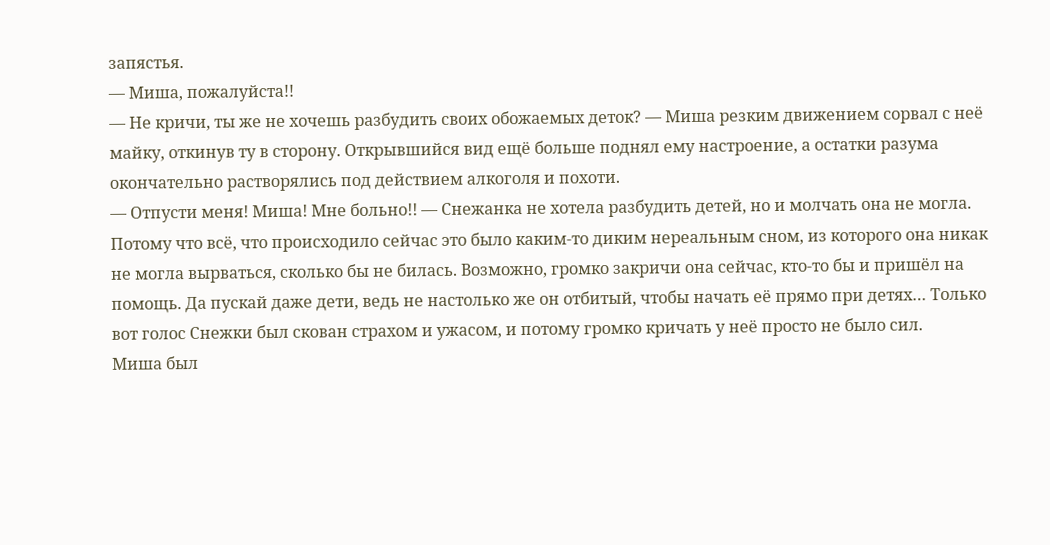запястья.
— Миша, пожалуйста!!
— Не кричи, ты же не хочешь разбудить своих обожаемых деток? — Миша резким движением сорвал с неё майку, откинув ту в сторону. Открывшийся вид ещё больше поднял ему настроение, а остатки разума окончательно растворялись под действием алкоголя и похоти.
— Отпусти меня! Миша! Мне больно!! — Снежанка не хотела разбудить детей, но и молчать она не могла. Потому что всё, что происходило сейчас это было каким-то диким нереальным сном, из которого она никак не могла вырваться, сколько бы не билась. Возможно, громко закричи она сейчас, кто-то бы и пришёл на помощь. Да пускай даже дети, ведь не настолько же он отбитый, чтобы начать её прямо при детях… Только вот голос Снежки был скован страхом и ужасом, и потому громко кричать у неё просто не было сил.
Миша был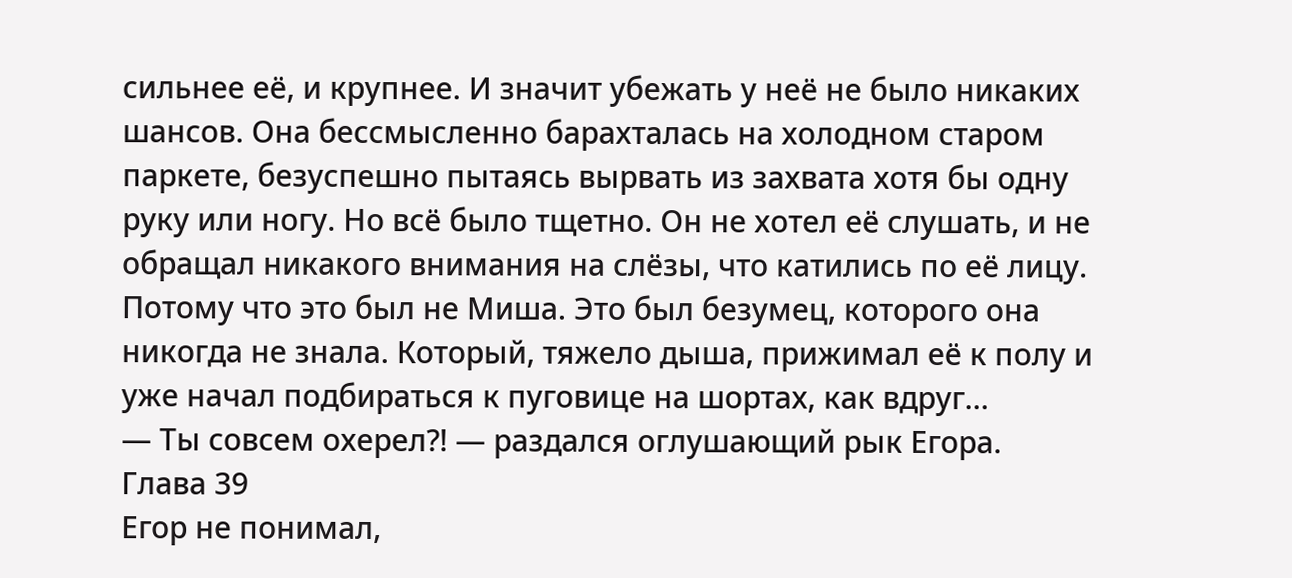сильнее её, и крупнее. И значит убежать у неё не было никаких шансов. Она бессмысленно барахталась на холодном старом паркете, безуспешно пытаясь вырвать из захвата хотя бы одну руку или ногу. Но всё было тщетно. Он не хотел её слушать, и не обращал никакого внимания на слёзы, что катились по её лицу. Потому что это был не Миша. Это был безумец, которого она никогда не знала. Который, тяжело дыша, прижимал её к полу и уже начал подбираться к пуговице на шортах, как вдруг…
— Ты совсем охерел?! — раздался оглушающий рык Егора.
Глава 39
Егор не понимал,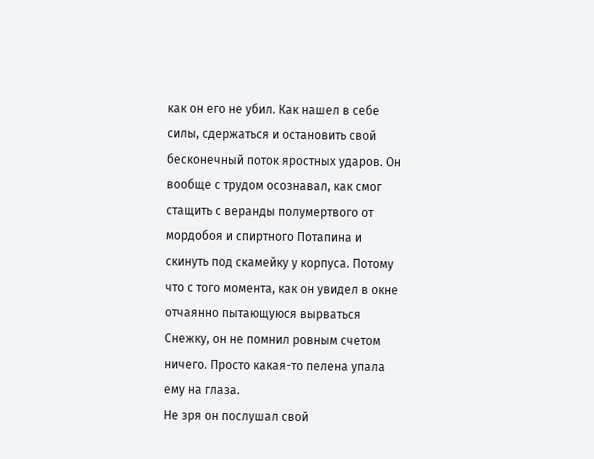как он его не убил. Как нашел в себе силы, сдержаться и остановить свой бесконечный поток яростных ударов. Он вообще с трудом осознавал, как смог стащить с веранды полумертвого от мордобоя и спиртного Потапина и скинуть под скамейку у корпуса. Потому что с того момента, как он увидел в окне отчаянно пытающуюся вырваться Снежку, он не помнил ровным счетом ничего. Просто какая-то пелена упала ему на глаза.
Не зря он послушал свой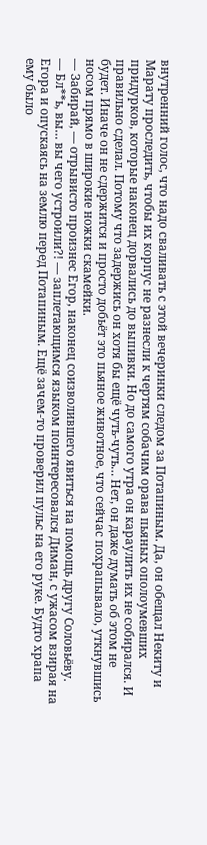внутренний голос, что надо сваливать с этой вечеринки следом за Потапиным. Да, он обещал Некиту и Марату проследить, чтобы их корпус не разнесли к чертям собачим орава пьяных ополоумевших придурков, которые наконец дорвались до выпивки. Но до самого утра он караулить их не собирался. И правильно сделал. Потому что задержись он хотя бы ещё чуть-чуть… Нет, он даже думать об этом не будет. Иначе он не сдержится и просто добьёт это пьяное животное, что сейчас похрапывало, уткнувшись носом прямо в широкие ножки скамейки.
— Забирай, — отрывисто произнес Егор, наконец соизволившего явиться на помощь другу Соловьёву.
— Бл**ь, вы… вы чего устроили?! — заплетающимся языком поинтересовался Диман, с ужасом взирая на Егора и опускаясь на землю перед Потапиным. Ещё зачем-то проверил пульс на его руке. Будто храпа ему было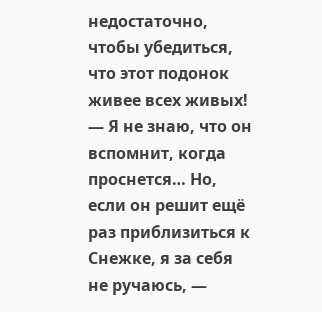недостаточно, чтобы убедиться, что этот подонок живее всех живых!
— Я не знаю, что он вспомнит, когда проснется… Но, если он решит ещё раз приблизиться к Снежке, я за себя не ручаюсь, —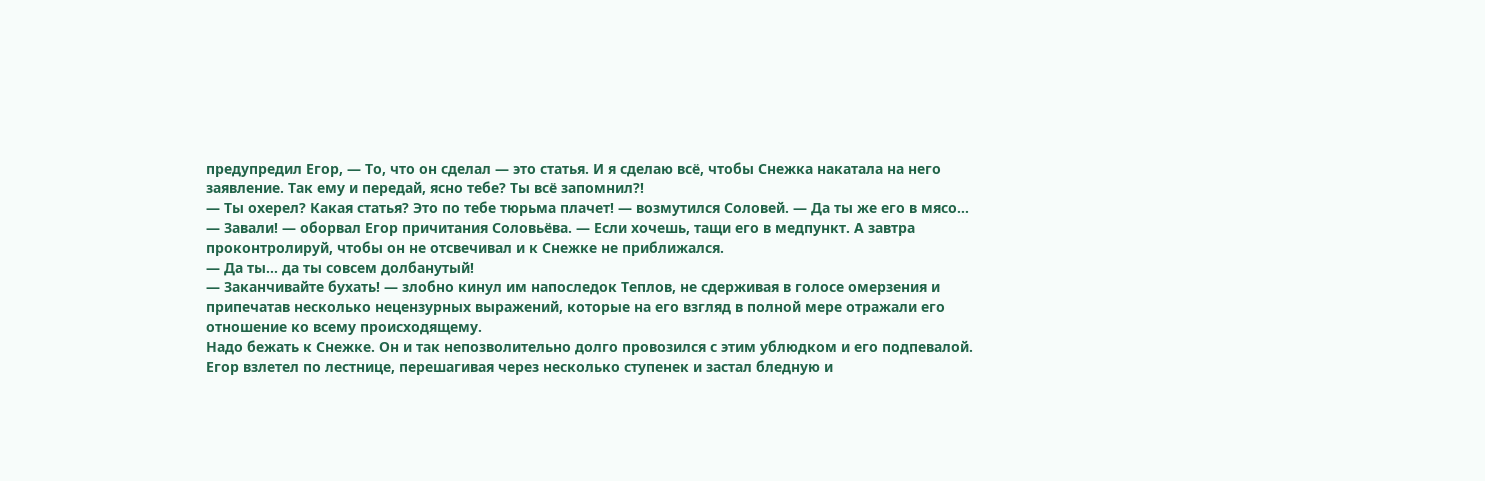предупредил Егор, — То, что он сделал — это статья. И я сделаю всё, чтобы Снежка накатала на него заявление. Так ему и передай, ясно тебе? Ты всё запомнил?!
— Ты охерел? Какая статья? Это по тебе тюрьма плачет! — возмутился Соловей. — Да ты же его в мясо…
— Завали! — оборвал Егор причитания Соловьёва. — Если хочешь, тащи его в медпункт. А завтра проконтролируй, чтобы он не отсвечивал и к Снежке не приближался.
— Да ты… да ты совсем долбанутый!
— Заканчивайте бухать! — злобно кинул им напоследок Теплов, не сдерживая в голосе омерзения и припечатав несколько нецензурных выражений, которые на его взгляд в полной мере отражали его отношение ко всему происходящему.
Надо бежать к Снежке. Он и так непозволительно долго провозился с этим ублюдком и его подпевалой.
Егор взлетел по лестнице, перешагивая через несколько ступенек и застал бледную и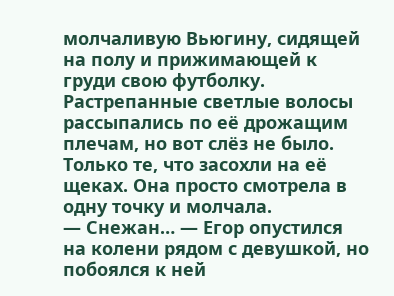молчаливую Вьюгину, сидящей на полу и прижимающей к груди свою футболку. Растрепанные светлые волосы рассыпались по её дрожащим плечам, но вот слёз не было. Только те, что засохли на её щеках. Она просто смотрела в одну точку и молчала.
— Снежан… — Егор опустился на колени рядом с девушкой, но побоялся к ней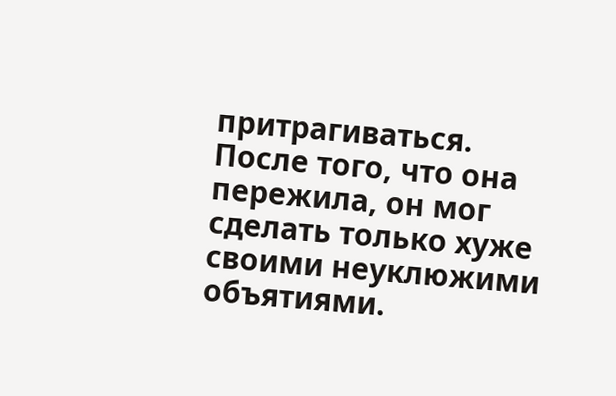притрагиваться. После того, что она пережила, он мог сделать только хуже своими неуклюжими объятиями.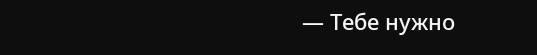— Тебе нужно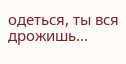одеться, ты вся дрожишь…